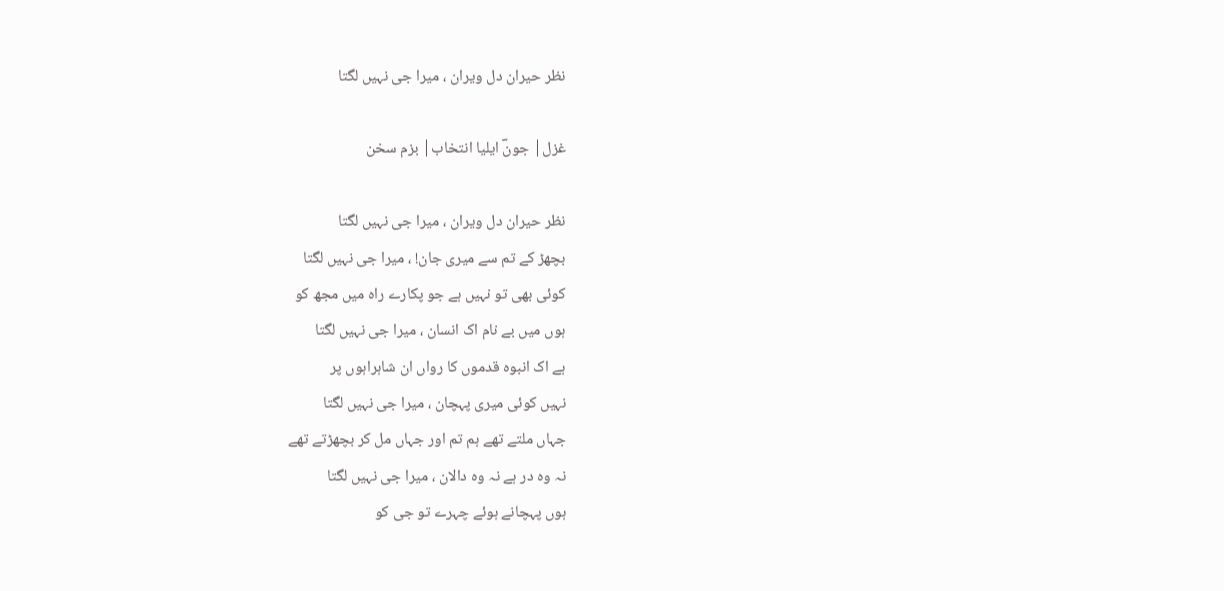نظر حیران دل ویران ، میرا جی نہیں لگتا

غزل| جونؔ ایلیا انتخاب| بزم سخن

نظر حیران دل ویران ، میرا جی نہیں لگتا
بچھڑ کے تم سے میری جان! ، میرا جی نہیں لگتا
کوئی بھی تو نہیں ہے جو پکارے راہ میں مجھ کو
ہوں میں بے نام اک انسان ، میرا جی نہیں لگتا
ہے اک انبوہ قدموں کا رواں ان شاہراہوں پر
نہیں کوئی میری پہچان ، میرا جی نہیں لگتا
جہاں ملتے تھے ہم تم اور جہاں مل کر بچھڑتے تھے
نہ وہ در ہے نہ وہ دالان ، میرا جی نہیں لگتا
ہوں پہچانے ہوئے چہرے تو جی کو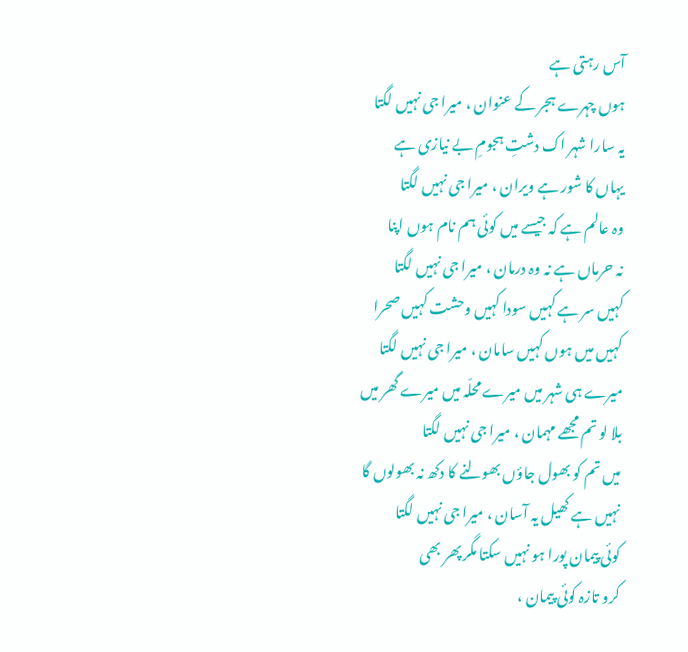آس رہتی ہے
ہوں چہرے ہجر کے عنوان ، میرا جی نہیں لگتا
یہ سارا شہر اک دشتِ ہجومِ بے نیازی ہے
یہاں کا شور ہے ویران ، میرا جی نہیں لگتا
وہ عالم ہے کہ جیسے میں کوئی ہم نام ہوں اپنا
نہ حرماں ہے نہ وہ درمان ، میرا جی نہیں لگتا
کہیں سر ہے کہیں سودا کہیں وحشت کہیں صحرا
کہیں میں ہوں کہیں سامان ، میرا جی نہیں لگتا
میرے ہی شہر میں میرے محلّہ میں میرے گھر میں
بلا لو تم مجھے مہمان ، میرا جی نہیں لگتا
میں تم کو بھول جاؤں بھولنے کا دکھ نہ بھولوں گا
نہیں ہے کھیل یہ آسان ، میرا جی نہیں لگتا
کوئی پیمان پورا ہو نہیں سکتا مگر پھر بھی
کرو تازہ کوئی پیمان ،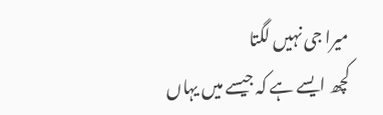میرا جی نہیں لگتا
کچھ ایسے ہے کہ جیسے میں یہاں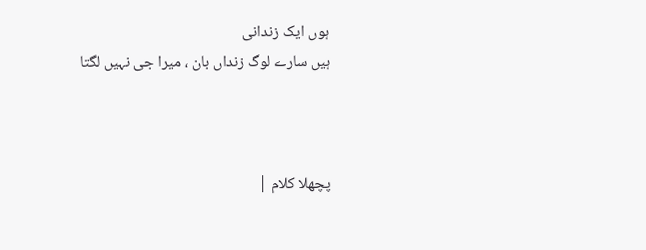ہوں ایک زندانی
ہیں سارے لوگ زنداں بان ، میرا جی نہیں لگتا



پچھلا کلام |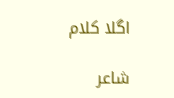اگلا کلام

شاعر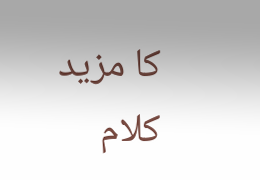کا مزید کلام